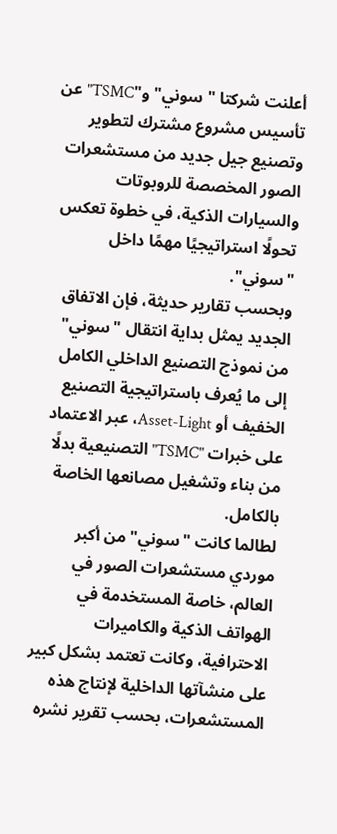أعلنت شركتا " سوني" و"TSMC" عن تأسيس مشروع مشترك لتطوير وتصنيع جيل جديد من مستشعرات الصور المخصصة للروبوتات والسيارات الذكية، في خطوة تعكس تحولًا استراتيجيًا مهمًا داخل "سوني".
وبحسب تقارير حديثة، فإن الاتفاق الجديد يمثل بداية انتقال "سوني" من نموذج التصنيع الداخلي الكامل إلى ما يُعرف باستراتيجية التصنيع الخفيف أو Asset-Light، عبر الاعتماد على خبرات "TSMC" التصنيعية بدلًا من بناء وتشغيل مصانعها الخاصة بالكامل.
لطالما كانت "سوني" من أكبر موردي مستشعرات الصور في العالم، خاصة المستخدمة في الهواتف الذكية والكاميرات الاحترافية، وكانت تعتمد بشكل كبير على منشآتها الداخلية لإنتاج هذه المستشعرات، بحسب تقرير نشره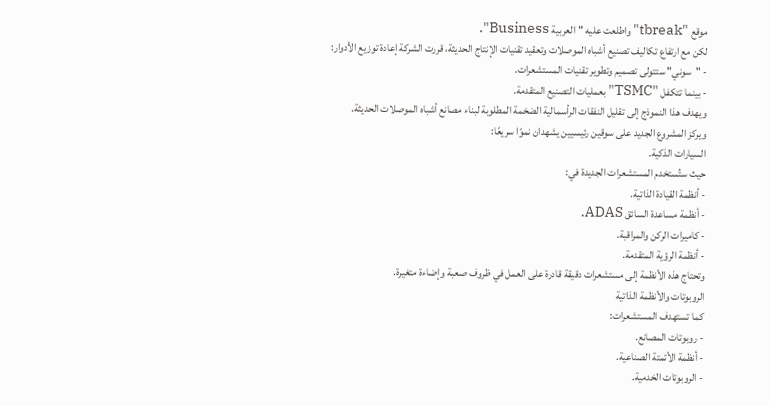موقع "tbreak" واطلعت عليه "العربية Business".
لكن مع ارتفاع تكاليف تصنيع أشباه الموصلات وتعقيد تقنيات الإنتاج الحديثة، قررت الشركة إعادة توزيع الأدوار:
- "سوني" ستتولى تصميم وتطوير تقنيات المستشعرات.
- بينما تتكفل "TSMC" بعمليات التصنيع المتقدمة.
ويهدف هذا النموذج إلى تقليل النفقات الرأسمالية الضخمة المطلوبة لبناء مصانع أشباه الموصلات الحديثة.
ويركز المشروع الجديد على سوقين رئيسيين يشهدان نموًا سريعًا:
السيارات الذكية.
حيث ستُستخدم المستشعرات الجديدة في:
- أنظمة القيادة الذاتية.
- أنظمة مساعدة السائق ADAS.
- كاميرات الركن والمراقبة.
- أنظمة الرؤية المتقدمة.
وتحتاج هذه الأنظمة إلى مستشعرات دقيقة قادرة على العمل في ظروف صعبة وإضاءة متغيرة.
الروبوتات والأنظمة الذاتية
كما تستهدف المستشعرات:
- روبوتات المصانع.
- أنظمة الأتمتة الصناعية.
- الروبوتات الخدمية.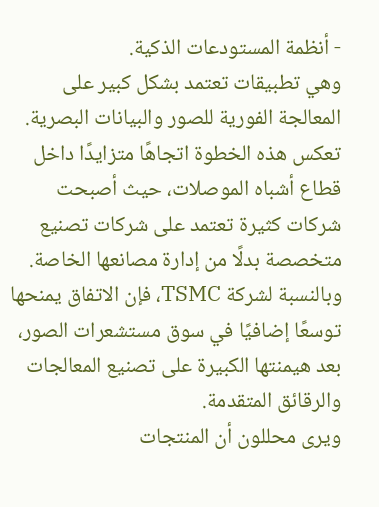- أنظمة المستودعات الذكية.
وهي تطبيقات تعتمد بشكل كبير على المعالجة الفورية للصور والبيانات البصرية.
تعكس هذه الخطوة اتجاهًا متزايدًا داخل قطاع أشباه الموصلات، حيث أصبحت شركات كثيرة تعتمد على شركات تصنيع متخصصة بدلًا من إدارة مصانعها الخاصة.
وبالنسبة لشركة TSMC، فإن الاتفاق يمنحها توسعًا إضافيًا في سوق مستشعرات الصور، بعد هيمنتها الكبيرة على تصنيع المعالجات والرقائق المتقدمة.
ويرى محللون أن المنتجات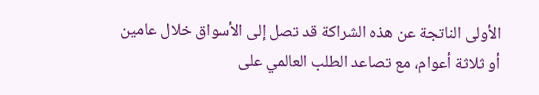الأولى الناتجة عن هذه الشراكة قد تصل إلى الأسواق خلال عامين أو ثلاثة أعوام، مع تصاعد الطلب العالمي على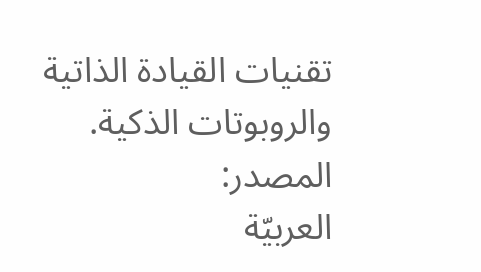تقنيات القيادة الذاتية والروبوتات الذكية.
المصدر:
العربيّة